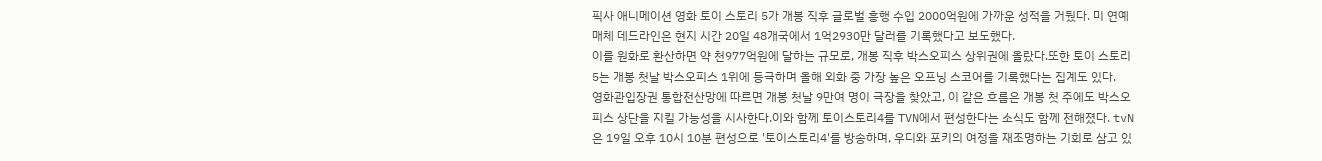픽사 애니메이션 영화 토이 스토리 5가 개봉 직후 글로벌 흥행 수입 2000억원에 가까운 성적을 거뒀다. 미 연예 매체 데드라인은 현지 시간 20일 48개국에서 1억2930만 달러를 기록했다고 보도했다.
이를 원화로 환산하면 약 천977억원에 달하는 규모로, 개봉 직후 박스오피스 상위권에 올랐다.또한 토이 스토리 5는 개봉 첫날 박스오피스 1위에 등극하며 올해 외화 중 가장 높은 오프닝 스코어를 기록했다는 집계도 있다.
영화관입장권 통합전산망에 따르면 개봉 첫날 9만여 명이 극장을 찾았고, 이 같은 흐름은 개봉 첫 주에도 박스오피스 상단을 지킬 가능성을 시사한다.이와 함께 토이스토리4를 TVN에서 편성한다는 소식도 함께 전해졌다. tvN은 19일 오후 10시 10분 편성으로 '토이스토리4'를 방송하며, 우디와 포키의 여정을 재조명하는 기회로 삼고 있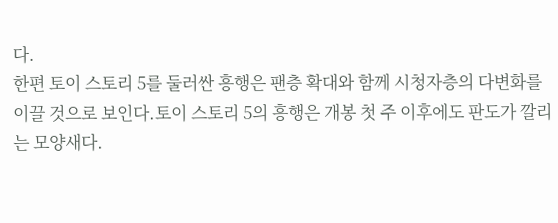다.
한편 토이 스토리 5를 둘러싼 흥행은 팬층 확대와 함께 시청자층의 다변화를 이끌 것으로 보인다.토이 스토리 5의 흥행은 개봉 첫 주 이후에도 판도가 깔리는 모양새다.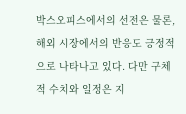박스오피스에서의 선전은 물론, 해외 시장에서의 반응도 긍정적으로 나타나고 있다. 다만 구체적 수치와 일정은 지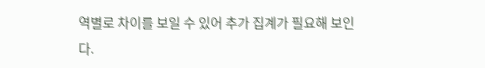역별로 차이를 보일 수 있어 추가 집계가 필요해 보인다.